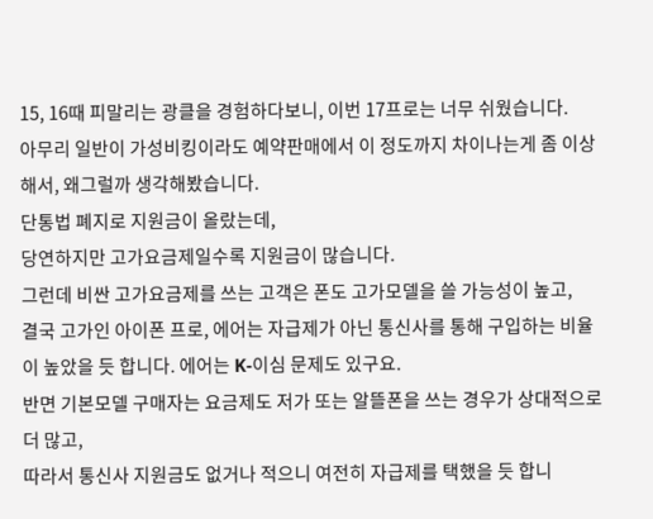15, 16때 피말리는 광클을 경험하다보니, 이번 17프로는 너무 쉬웠습니다.
아무리 일반이 가성비킹이라도 예약판매에서 이 정도까지 차이나는게 좀 이상해서, 왜그럴까 생각해봤습니다.
단통법 폐지로 지원금이 올랐는데,
당연하지만 고가요금제일수록 지원금이 많습니다.
그런데 비싼 고가요금제를 쓰는 고객은 폰도 고가모델을 쓸 가능성이 높고,
결국 고가인 아이폰 프로, 에어는 자급제가 아닌 통신사를 통해 구입하는 비율이 높았을 듯 합니다. 에어는 K-이심 문제도 있구요.
반면 기본모델 구매자는 요금제도 저가 또는 알뜰폰을 쓰는 경우가 상대적으로 더 많고,
따라서 통신사 지원금도 없거나 적으니 여전히 자급제를 택했을 듯 합니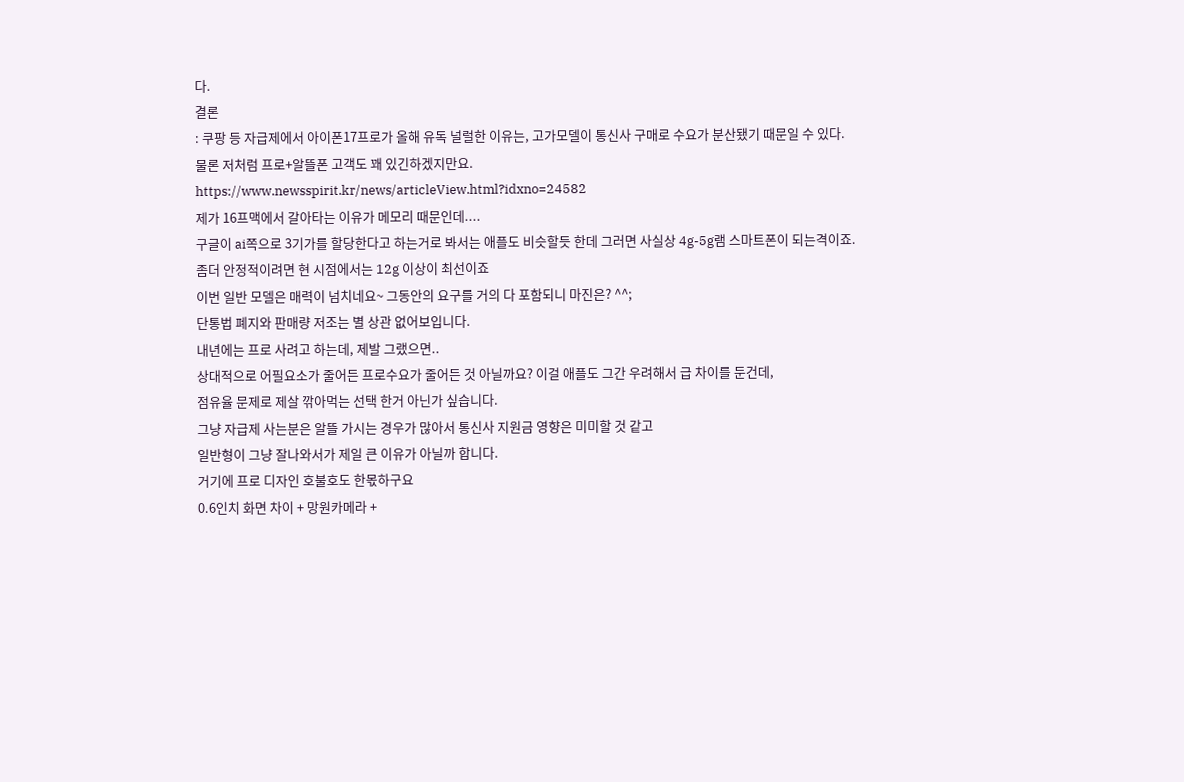다.
결론
: 쿠팡 등 자급제에서 아이폰17프로가 올해 유독 널럴한 이유는, 고가모델이 통신사 구매로 수요가 분산됐기 때문일 수 있다.
물론 저처럼 프로+알뜰폰 고객도 꽤 있긴하겠지만요.
https://www.newsspirit.kr/news/articleView.html?idxno=24582
제가 16프맥에서 갈아타는 이유가 메모리 때문인데....
구글이 ai쪽으로 3기가를 할당한다고 하는거로 봐서는 애플도 비슷할듯 한데 그러면 사실상 4g-5g램 스마트폰이 되는격이죠.
좀더 안정적이려면 현 시점에서는 12g 이상이 최선이죠
이번 일반 모델은 매력이 넘치네요~ 그동안의 요구를 거의 다 포함되니 마진은? ^^;
단통법 폐지와 판매량 저조는 별 상관 없어보입니다.
내년에는 프로 사려고 하는데, 제발 그랬으면..
상대적으로 어필요소가 줄어든 프로수요가 줄어든 것 아닐까요? 이걸 애플도 그간 우려해서 급 차이를 둔건데,
점유율 문제로 제살 깎아먹는 선택 한거 아닌가 싶습니다.
그냥 자급제 사는분은 알뜰 가시는 경우가 많아서 통신사 지원금 영향은 미미할 것 같고
일반형이 그냥 잘나와서가 제일 큰 이유가 아닐까 합니다.
거기에 프로 디자인 호불호도 한몫하구요
0.6인치 화면 차이 + 망원카메라 +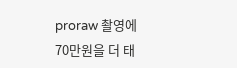proraw 촬영에
70만원을 더 태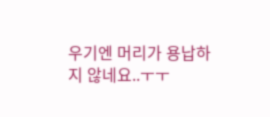우기엔 머리가 용납하지 않네요..ㅜㅜ